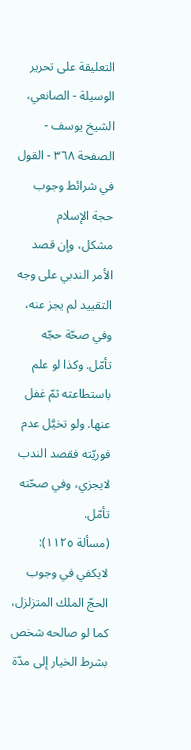التعليقة على تحرير الوسيلة - الصانعي، الشيخ يوسف - الصفحة ٣٦٨ - القول في شرائط وجوب حجة الإسلام
مشكل، وإن قصد الأمر الندبي على وجه التقييد لم يجز عنه، وفي صحّة حجّه تأمّل. وكذا لو علم باستطاعته ثمّ غفل عنها. ولو تخيَّل عدم فوريّته فقصد الندب لايجزي، وفي صحّته تأمّل.
(مسألة ١١٢٥): لايكفي في وجوب الحجّ الملك المتزلزل، كما لو صالحه شخص بشرط الخيار إلى مدّة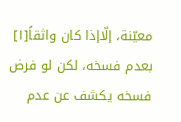معيّنة، إلّاإذا كان واثقاً[١] بعدم فسخه، لكن لو فرض فسخه يكشف عن عدم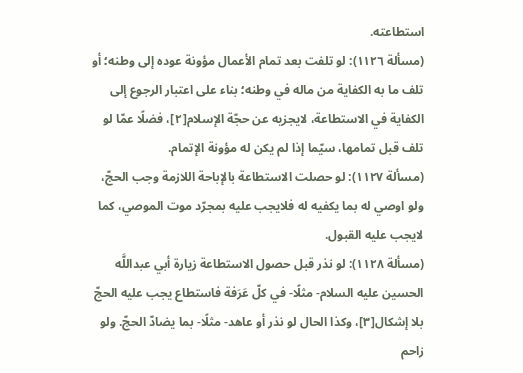استطاعته.
(مسألة ١١٢٦): لو تلفت بعد تمام الأعمال مؤونة عوده إلى وطنه؛ أو تلف ما به الكفاية من ماله في وطنه؛ بناء على اعتبار الرجوع إلى الكفاية في الاستطاعة، لايجزيه عن حجّة الإسلام[٢]، فضلًا عمّا لو تلف قبل تمامها، سيّما إذا لم يكن له مؤونة الإتمام.
(مسألة ١١٢٧): لو حصلت الاستطاعة بالإباحة اللازمة وجب الحجّ، ولو اوصي له بما يكفيه له فلايجب عليه بمجرّد موت الموصي، كما لايجب عليه القبول.
(مسألة ١١٢٨): لو نذر قبل حصول الاستطاعة زيارة أبي عبداللَّه الحسين عليه السلام- مثلًا- في كلّ عَرَفة فاستطاع يجب عليه الحجّ بلا إشكال[٣]، وكذا الحال لو نذر أو عاهد- مثلًا- بما يضادّ الحجّ. ولو زاحم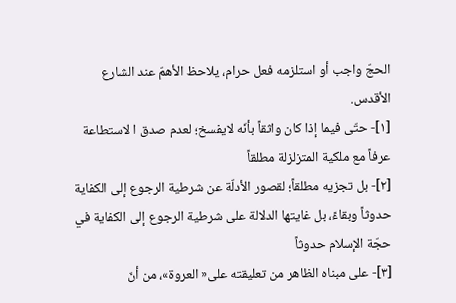الحجّ واجب أو استلزمه فعل حرام، يلاحظ الأهمّ عند الشارع الأقدس.
[١]- حتّى فيما إذا كان واثقاً بأنّه لايفسخ؛ لعدم صدق ا لاستطاعة عرفاً مع ملكية المتزلزلة مطلقاً
[٢]- بل تجزيه مطلقاً؛ لقصور الأدلّة عن شرطية الرجوع إلى الكفاية حدوثاً وبقاءً، بل غايتها الدلالة على شرطية الرجوع إلى الكفاية في حجّة الإسلام حدوثاً
[٣]- على مبناه الظاهر من تعليقته على« العروة»، من أنّ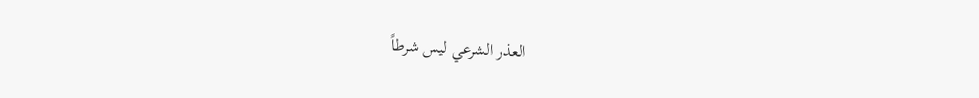العذر الشرعي ليس شرطاً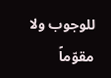للوجوب ولا مقوّماً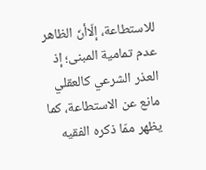للاستطاعة، إلّاأنّ الظاهر عدم تمامية المبنى؛ إذ العذر الشرعي كالعقلي مانع عن الاستطاعة، كما يظهر ممّا ذكره الفقيه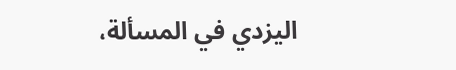اليزدي في المسألة،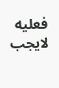فعليه لايجب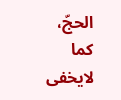الحجّ، كما لايخفى